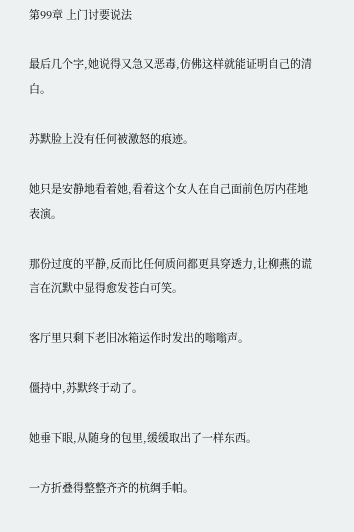第99章 上门讨要说法

最后几个字,她说得又急又恶毒,仿佛这样就能证明自己的清白。

苏默脸上没有任何被激怒的痕迹。

她只是安静地看着她,看着这个女人在自己面前色厉内荏地表演。

那份过度的平静,反而比任何质问都更具穿透力,让柳燕的谎言在沉默中显得愈发苍白可笑。

客厅里只剩下老旧冰箱运作时发出的嗡嗡声。

僵持中,苏默终于动了。

她垂下眼,从随身的包里,缓缓取出了一样东西。

一方折叠得整整齐齐的杭绸手帕。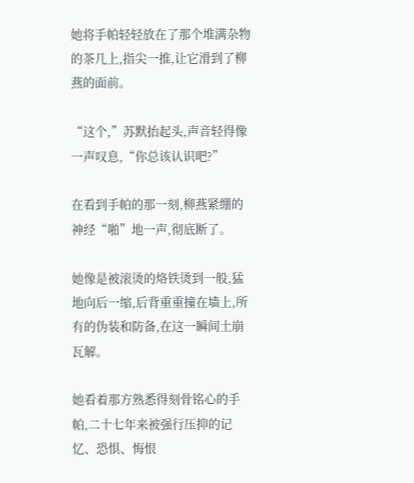她将手帕轻轻放在了那个堆满杂物的茶几上,指尖一推,让它滑到了柳燕的面前。

“这个,”苏默抬起头,声音轻得像一声叹息,“你总该认识吧?”

在看到手帕的那一刻,柳燕紧绷的神经“啪”地一声,彻底断了。

她像是被滚烫的烙铁烫到一般,猛地向后一缩,后背重重撞在墙上,所有的伪装和防备,在这一瞬间土崩瓦解。

她看着那方熟悉得刻骨铭心的手帕,二十七年来被强行压抑的记忆、恐惧、悔恨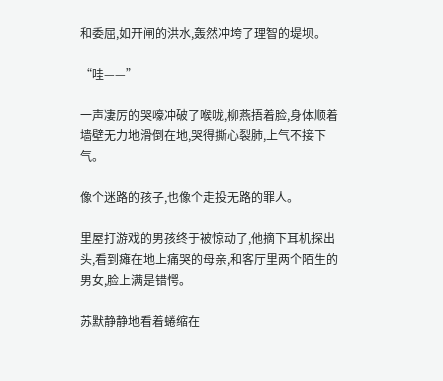和委屈,如开闸的洪水,轰然冲垮了理智的堤坝。

“哇——”

一声凄厉的哭嚎冲破了喉咙,柳燕捂着脸,身体顺着墙壁无力地滑倒在地,哭得撕心裂肺,上气不接下气。

像个迷路的孩子,也像个走投无路的罪人。

里屋打游戏的男孩终于被惊动了,他摘下耳机探出头,看到瘫在地上痛哭的母亲,和客厅里两个陌生的男女,脸上满是错愕。

苏默静静地看着蜷缩在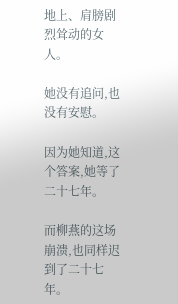地上、肩膀剧烈耸动的女人。

她没有追问,也没有安慰。

因为她知道,这个答案,她等了二十七年。

而柳燕的这场崩溃,也同样迟到了二十七年。